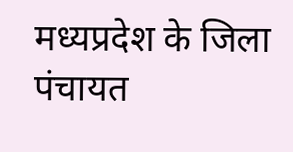मध्यप्रदेश के जिला पंचायत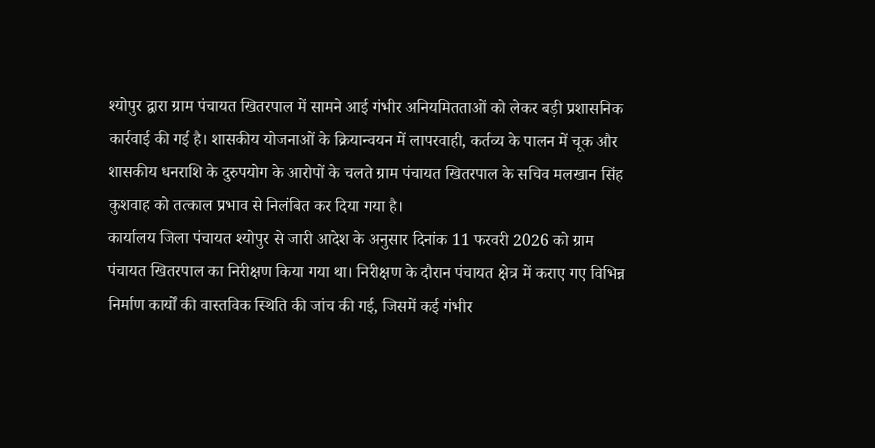श्योपुर द्वारा ग्राम पंचायत खितरपाल में सामने आई गंभीर अनियमितताओं को लेकर बड़ी प्रशासनिक कार्रवाई की गई है। शासकीय योजनाओं के क्रियान्वयन में लापरवाही, कर्तव्य के पालन में चूक और शासकीय धनराशि के दुरुपयोग के आरोपों के चलते ग्राम पंचायत खितरपाल के सचिव मलखान सिंह कुशवाह को तत्काल प्रभाव से निलंबित कर दिया गया है।
कार्यालय जिला पंचायत श्योपुर से जारी आदेश के अनुसार दिनांक 11 फरवरी 2026 को ग्राम पंचायत खितरपाल का निरीक्षण किया गया था। निरीक्षण के दौरान पंचायत क्षेत्र में कराए गए विभिन्न निर्माण कार्यों की वास्तविक स्थिति की जांच की गई, जिसमें कई गंभीर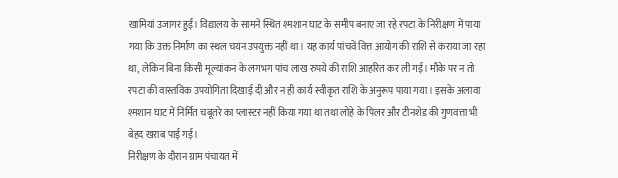खामियां उजागर हुईं। विद्यालय के सामने स्थित श्मशान घाट के समीप बनाए जा रहे रपटा के निरीक्षण में पाया गया कि उक्त निर्माण का स्थल चयन उपयुक्त नहीं था। यह कार्य पांचवें वित्त आयोग की राशि से कराया जा रहा था, लेकिन बिना किसी मूल्यांकन के लगभग पांच लाख रुपये की राशि आहरित कर ली गई। मौके पर न तो रपटा की वास्तविक उपयोगिता दिखाई दी और न ही कार्य स्वीकृत राशि के अनुरूप पाया गया। इसके अलावा श्मशान घाट में निर्मित चबूतरे का प्लास्टर नहीं किया गया था तथा लोहे के पिलर और टीनशेड की गुणवत्ता भी बेहद खराब पाई गई।
निरीक्षण के दौरान ग्राम पंचायत में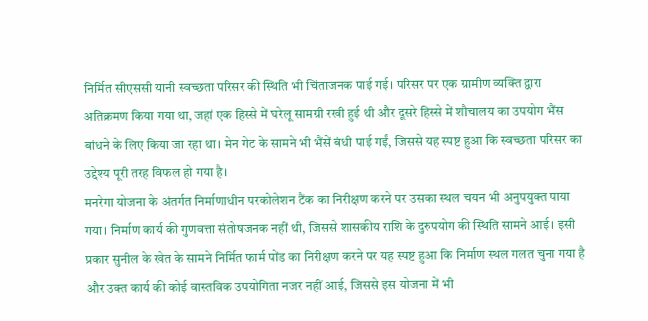निर्मित सीएससी यानी स्वच्छता परिसर की स्थिति भी चिंताजनक पाई गई। परिसर पर एक ग्रामीण व्यक्ति द्वारा अतिक्रमण किया गया था, जहां एक हिस्से में घरेलू सामग्री रखी हुई थी और दूसरे हिस्से में शौचालय का उपयोग भैंस बांधने के लिए किया जा रहा था। मेन गेट के सामने भी भैंसें बंधी पाई गईं, जिससे यह स्पष्ट हुआ कि स्वच्छता परिसर का उद्देश्य पूरी तरह विफल हो गया है।
मनरेगा योजना के अंतर्गत निर्माणाधीन परकोलेशन टैंक का निरीक्षण करने पर उसका स्थल चयन भी अनुपयुक्त पाया गया। निर्माण कार्य की गुणवत्ता संतोषजनक नहीं थी, जिससे शासकीय राशि के दुरुपयोग की स्थिति सामने आई। इसी प्रकार सुनील के खेत के सामने निर्मित फार्म पोंड का निरीक्षण करने पर यह स्पष्ट हुआ कि निर्माण स्थल गलत चुना गया है और उक्त कार्य की कोई वास्तविक उपयोगिता नजर नहीं आई, जिससे इस योजना में भी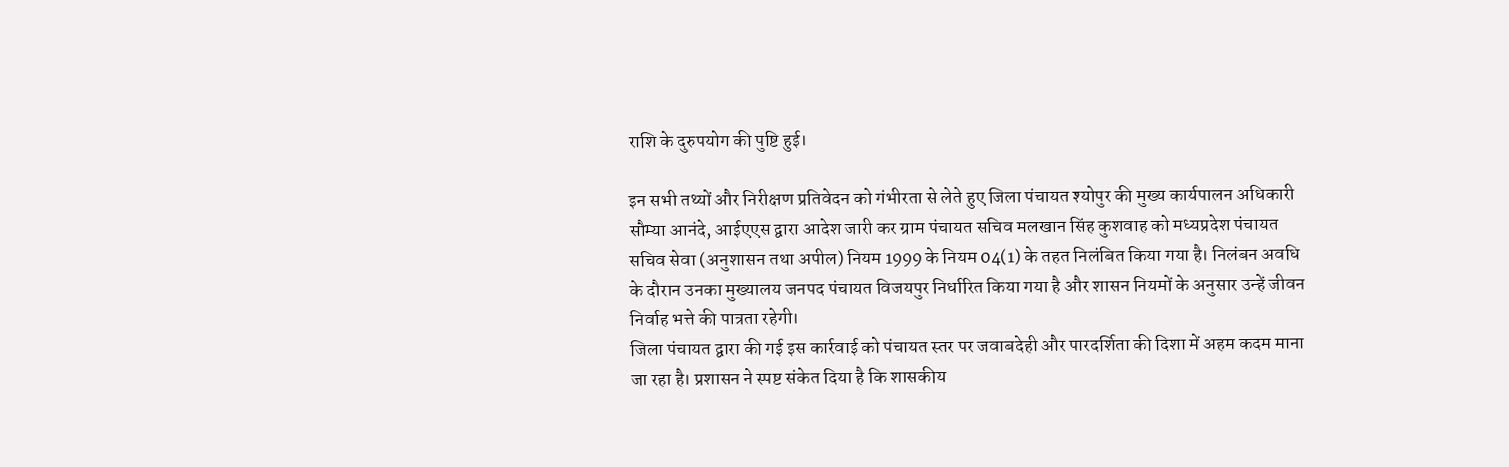राशि के दुरुपयोग की पुष्टि हुई।

इन सभी तथ्यों और निरीक्षण प्रतिवेदन को गंभीरता से लेते हुए जिला पंचायत श्योपुर की मुख्य कार्यपालन अधिकारी सौम्या आनंदे, आईएएस द्वारा आदेश जारी कर ग्राम पंचायत सचिव मलखान सिंह कुशवाह को मध्यप्रदेश पंचायत सचिव सेवा (अनुशासन तथा अपील) नियम 1999 के नियम 04(1) के तहत निलंबित किया गया है। निलंबन अवधि के दौरान उनका मुख्यालय जनपद पंचायत विजयपुर निर्धारित किया गया है और शासन नियमों के अनुसार उन्हें जीवन निर्वाह भत्ते की पात्रता रहेगी।
जिला पंचायत द्वारा की गई इस कार्रवाई को पंचायत स्तर पर जवाबदेही और पारदर्शिता की दिशा में अहम कदम माना जा रहा है। प्रशासन ने स्पष्ट संकेत दिया है कि शासकीय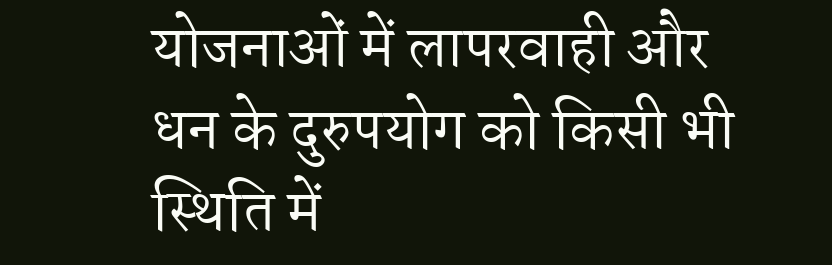योजनाओं में लापरवाही और धन के दुरुपयोग को किसी भी स्थिति में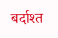बर्दाश्त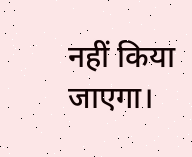नहीं किया जाएगा।